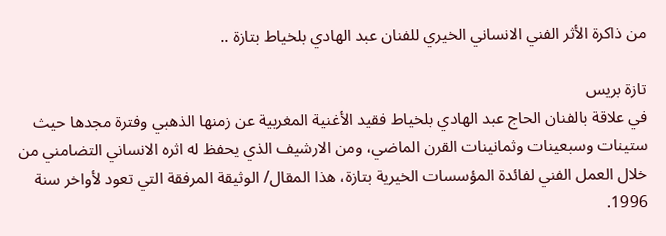من ذاكرة الأثر الفني الانساني الخيري للفنان عبد الهادي بلخياط بتازة ..

تازة بريس
في علاقة بالفنان الحاج عبد الهادي بلخياط فقيد الأغنية المغربية عن زمنها الذهبي وفترة مجدها حيث ستينات وسبعينات وثمانينات القرن الماضي، ومن الارشيف الذي يحفظ له اثره الانساني التضامني من خلال العمل الفني لفائدة المؤسسات الخيرية بتازة، هذا المقال/ الوثيقة المرفقة التي تعود لأواخر سنة 1996.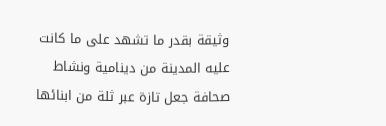وثيقة بقدر ما تشهد على ما كانت عليه المدينة من دينامية ونشاط صحافة جعل تازة عبر ثلة من ابنائها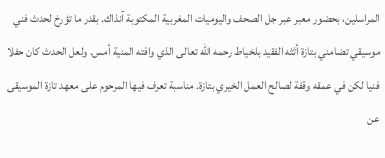المراسلين، بحضور معبر عبر جل الصحف واليوميات المغربية المكتوبة آنذاك. بقدر ما تؤرخ لحدث فني موسيقي تضامني بتازة أثثه الفقيد بلخياط رحمه الله تعالى الذي وافته المنية أمس. ولعل الحدث كان حفلا فنيا لكن في عمقه وقفة لصالح العمل الخيري بتازة. مناسبة تعرف فيها المرحوم على معهد تازة الموسيقى عن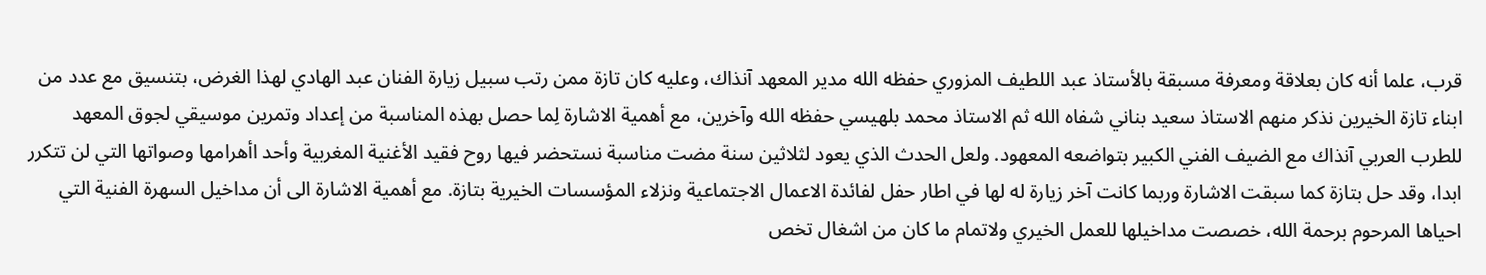قرب، علما أنه كان بعلاقة ومعرفة مسبقة بالأستاذ عبد اللطيف المزوري حفظه الله مدير المعهد آنذاك، وعليه كان تازة ممن رتب سبيل زيارة الفنان عبد الهادي لهذا الغرض، بتنسيق مع عدد من ابناء تازة الخيرين نذكر منهم الاستاذ سعيد بناني شفاه الله ثم الاستاذ محمد بلهيسي حفظه الله وآخرين، مع أهمية الاشارة لِما حصل بهذه المناسبة من إعداد وتمرين موسيقي لجوق المعهد للطرب العربي آنذاك مع الضيف الفني الكبير بتواضعه المعهود. ولعل الحدث الذي يعود لثلاثين سنة مضت مناسبة نستحضر فيها روح فقيد الأغنية المغربية وأحد اأهرامها وصواتها التي لن تتكرر ابدا، وقد حل بتازة كما سبقت الاشارة وربما كانت آخر زيارة له لها في اطار حفل لفائدة الاعمال الاجتماعية ونزلاء المؤسسات الخيرية بتازة. مع أهمية الاشارة الى أن مداخيل السهرة الفنية التي احياها المرحوم برحمة الله، خصصت مداخيلها للعمل الخيري ولاتمام ما كان من اشغال تخص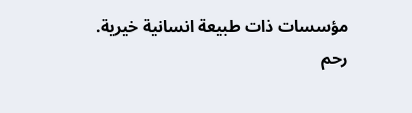مؤسسات ذات طبيعة انسانية خيرية.
رحم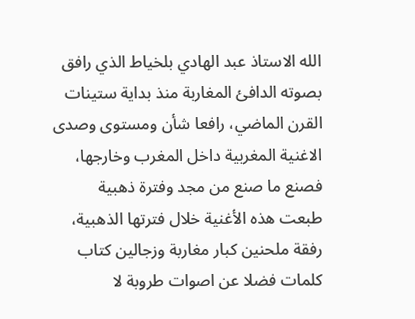الله الاستاذ عبد الهادي بلخياط الذي رافق بصوته الدافئ المغاربة منذ بداية ستينات القرن الماضي، رافعا شأن ومستوى وصدى الاغنية المغربية داخل المغرب وخارجها، فصنع ما صنع من مجد وفترة ذهبية طبعت هذه الأغنية خلال فترتها الذهبية، رفقة ملحنين كبار مغاربة وزجالين كتاب كلمات فضلا عن اصوات طروبة لا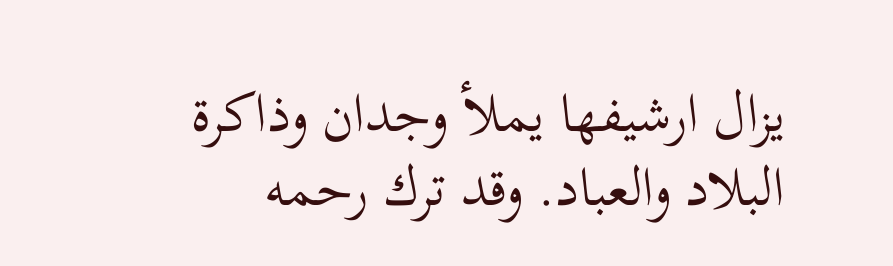يزال ارشيفها يملأ وجدان وذاكرة البلاد والعباد. وقد ترك رحمه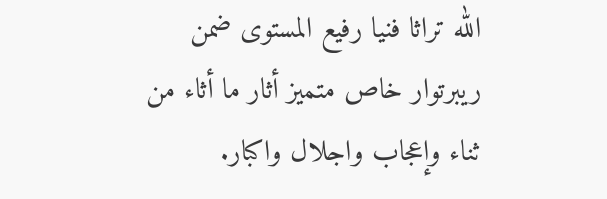الله تراثا فنيا رفيع المستوى ضمن ريبرتوار خاص متميز أثار ما أثاء من ثناء وإعجاب واجلال واكبار.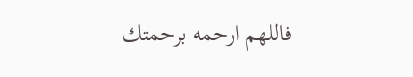فاللهم ارحمه برحمتك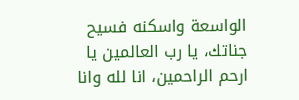الواسعة واسكنه فسيح جناتك، يا رب العالمين يا ارحم الراحمين، انا لله وانا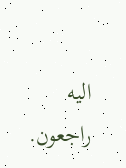اليه راجعون.